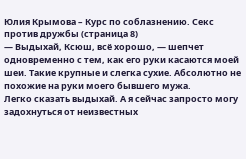Юлия Крымова – Курс по соблазнению. Секс против дружбы (страница 8)
— Выдыхай, Ксюш, всё хорошо, — шепчет одновременно с тем, как его руки касаются моей шеи. Такие крупные и слегка сухие. Абсолютно не похожие на руки моего бывшего мужа.
Легко сказать выдыхай. А я сейчас запросто могу задохнуться от неизвестных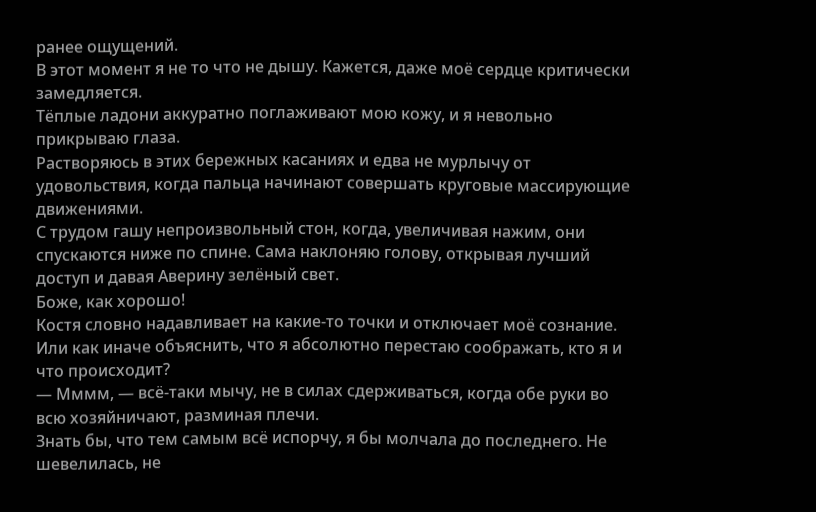ранее ощущений.
В этот момент я не то что не дышу. Кажется, даже моё сердце критически замедляется.
Тёплые ладони аккуратно поглаживают мою кожу, и я невольно прикрываю глаза.
Растворяюсь в этих бережных касаниях и едва не мурлычу от удовольствия, когда пальца начинают совершать круговые массирующие движениями.
С трудом гашу непроизвольный стон, когда, увеличивая нажим, они спускаются ниже по спине. Сама наклоняю голову, открывая лучший доступ и давая Аверину зелёный свет.
Боже, как хорошо!
Костя словно надавливает на какие-то точки и отключает моё сознание.
Или как иначе объяснить, что я абсолютно перестаю соображать, кто я и что происходит?
— Мммм, — всё-таки мычу, не в силах сдерживаться, когда обе руки во всю хозяйничают, разминая плечи.
Знать бы, что тем самым всё испорчу, я бы молчала до последнего. Не шевелилась, не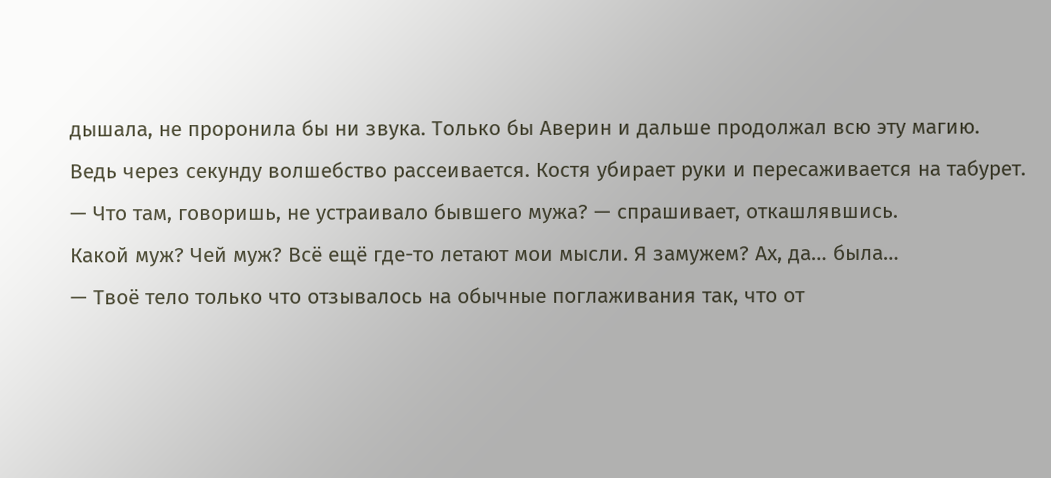дышала, не проронила бы ни звука. Только бы Аверин и дальше продолжал всю эту магию.
Ведь через секунду волшебство рассеивается. Костя убирает руки и пересаживается на табурет.
— Что там, говоришь, не устраивало бывшего мужа? — спрашивает, откашлявшись.
Какой муж? Чей муж? Всё ещё где-то летают мои мысли. Я замужем? Ах, да… была…
— Твоё тело только что отзывалось на обычные поглаживания так, что от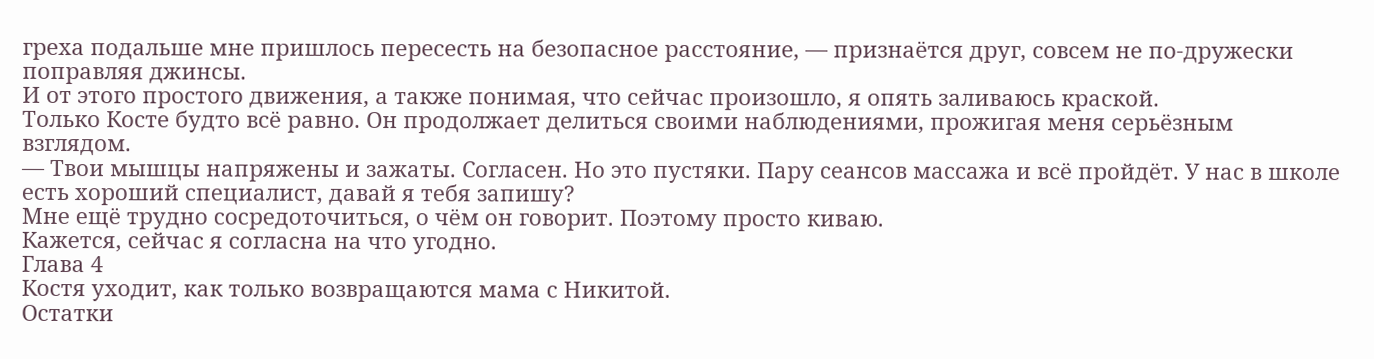греха подальше мне пришлось пересесть на безопасное расстояние, — признаётся друг, совсем не по-дружески поправляя джинсы.
И от этого простого движения, а также понимая, что сейчас произошло, я опять заливаюсь краской.
Только Косте будто всё равно. Он продолжает делиться своими наблюдениями, прожигая меня серьёзным взглядом.
— Твои мышцы напряжены и зажаты. Согласен. Но это пустяки. Пару сеансов массажа и всё пройдёт. У нас в школе есть хороший специалист, давай я тебя запишу?
Мне ещё трудно сосредоточиться, о чём он говорит. Поэтому просто киваю.
Кажется, сейчас я согласна на что угодно.
Глава 4
Костя уходит, как только возвращаются мама с Никитой.
Остатки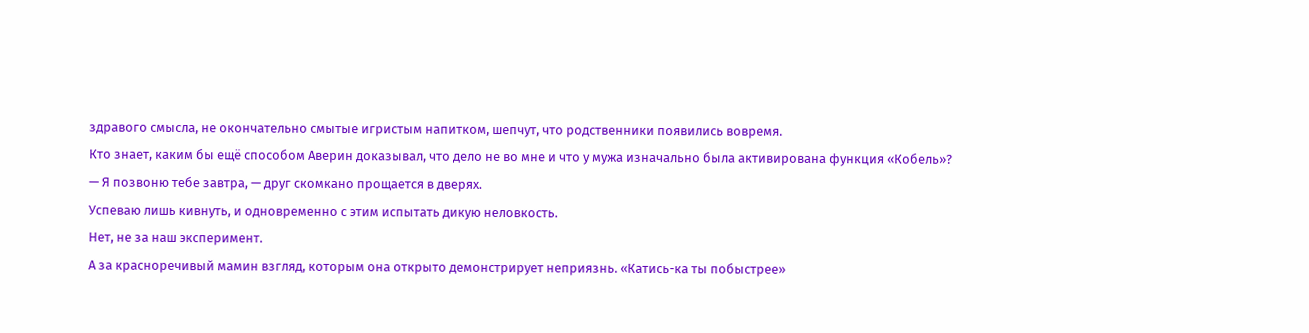здравого смысла, не окончательно смытые игристым напитком, шепчут, что родственники появились вовремя.
Кто знает, каким бы ещё способом Аверин доказывал, что дело не во мне и что у мужа изначально была активирована функция «Кобель»?
— Я позвоню тебе завтра, — друг скомкано прощается в дверях.
Успеваю лишь кивнуть, и одновременно с этим испытать дикую неловкость.
Нет, не за наш эксперимент.
А за красноречивый мамин взгляд, которым она открыто демонстрирует неприязнь. «Катись-ка ты побыстрее»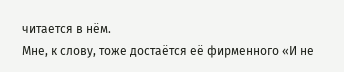читается в нём.
Мне, к слову, тоже достаётся её фирменного «И не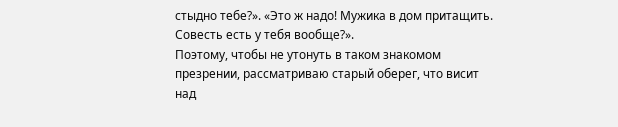стыдно тебе?». «Это ж надо! Мужика в дом притащить. Совесть есть у тебя вообще?».
Поэтому, чтобы не утонуть в таком знакомом презрении, рассматриваю старый оберег, что висит над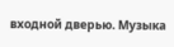входной дверью. Музыка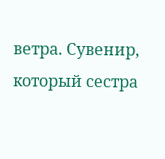ветра. Сувенир, который сестра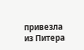привезла из Питера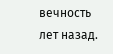вечность лет назад.